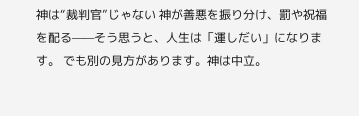神は“裁判官”じゃない 神が善悪を振り分け、罰や祝福を配る——そう思うと、人生は「運しだい」になります。 でも別の見方があります。神は中立。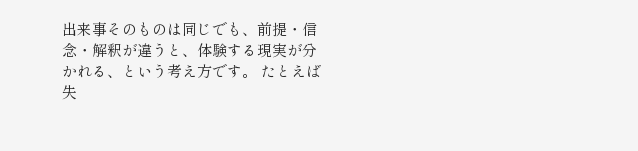出来事そのものは同じでも、前提・信念・解釈が違うと、体験する現実が分かれる、という考え方です。 たとえば失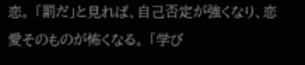恋。 「罰だ」と見れば、自己否定が強くなり、恋愛そのものが怖くなる。 「学び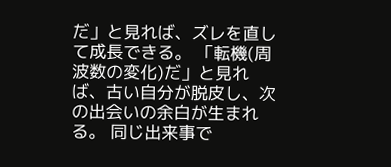だ」と見れば、ズレを直して成長できる。 「転機(周波数の変化)だ」と見れば、古い自分が脱皮し、次の出会いの余白が生まれる。 同じ出来事で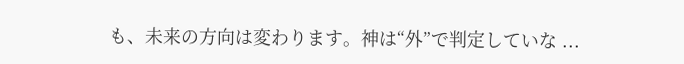も、未来の方向は変わります。神は“外”で判定していな ...